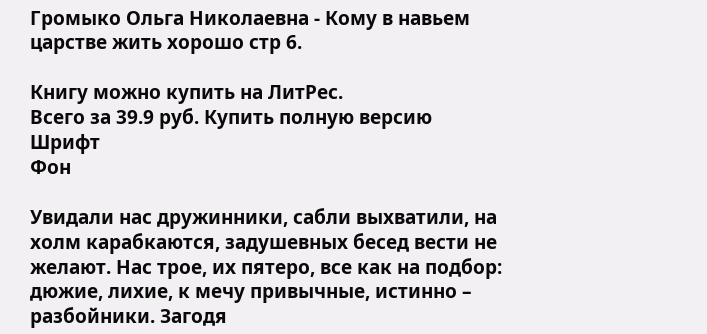Громыко Ольга Николаевна - Кому в навьем царстве жить хорошо стр 6.

Книгу можно купить на ЛитРес.
Всего за 39.9 руб. Купить полную версию
Шрифт
Фон

Увидали нас дружинники, сабли выхватили, на холм карабкаются, задушевных бесед вести не желают. Нас трое, их пятеро, все как на подбор: дюжие, лихие, к мечу привычные, истинно – разбойники. Загодя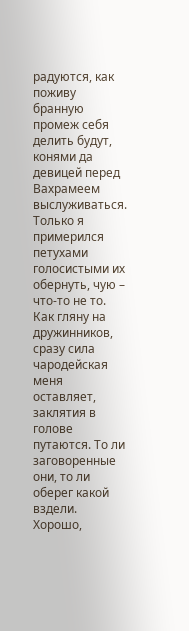радуются, как поживу бранную промеж себя делить будут, конями да девицей перед Вахрамеем выслуживаться. Только я примерился петухами голосистыми их обернуть, чую – что-то не то. Как гляну на дружинников, сразу сила чародейская меня оставляет, заклятия в голове путаются. То ли заговоренные они, то ли оберег какой вздели. Хорошо,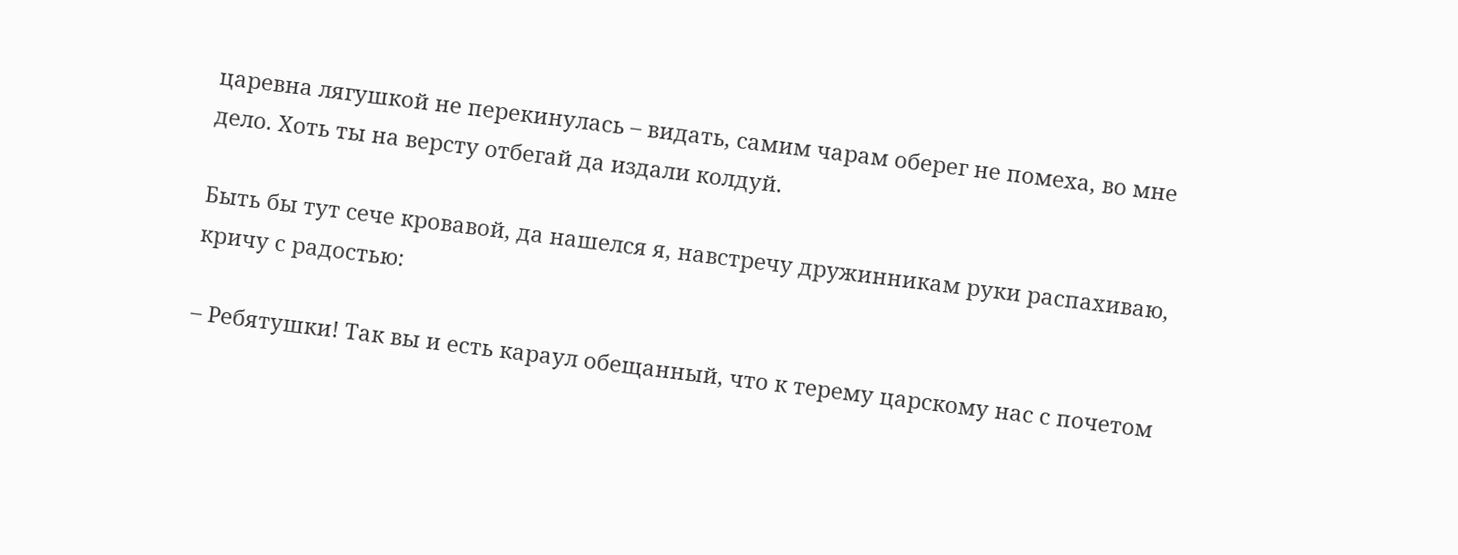царевна лягушкой не перекинулась – видать, самим чарам оберег не помеха, во мне дело. Хоть ты на версту отбегай да издали колдуй.

Быть бы тут сече кровавой, да нашелся я, навстречу дружинникам руки распахиваю, кричу с радостью:

– Ребятушки! Так вы и есть караул обещанный, что к терему царскому нас с почетом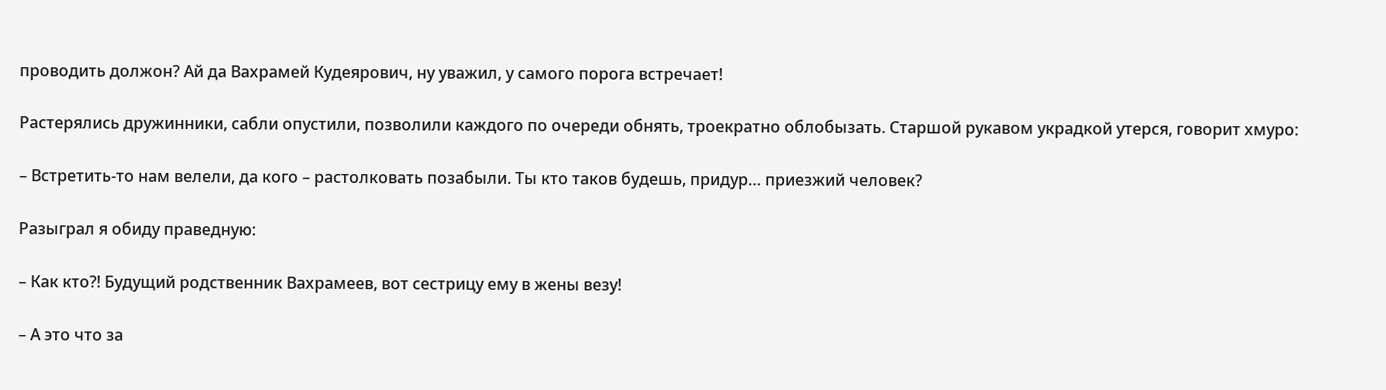проводить должон? Ай да Вахрамей Кудеярович, ну уважил, у самого порога встречает!

Растерялись дружинники, сабли опустили, позволили каждого по очереди обнять, троекратно облобызать. Старшой рукавом украдкой утерся, говорит хмуро:

– Встретить-то нам велели, да кого – растолковать позабыли. Ты кто таков будешь, придур… приезжий человек?

Разыграл я обиду праведную:

– Как кто?! Будущий родственник Вахрамеев, вот сестрицу ему в жены везу!

– А это что за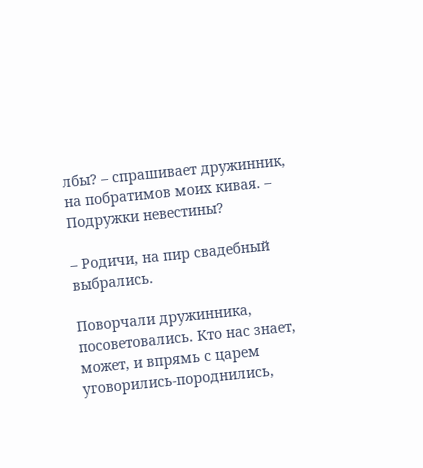лбы? – спрашивает дружинник, на побратимов моих кивая. – Подружки невестины?

– Родичи, на пир свадебный выбрались.

Поворчали дружинника, посоветовались. Кто нас знает, может, и впрямь с царем уговорились-породнились,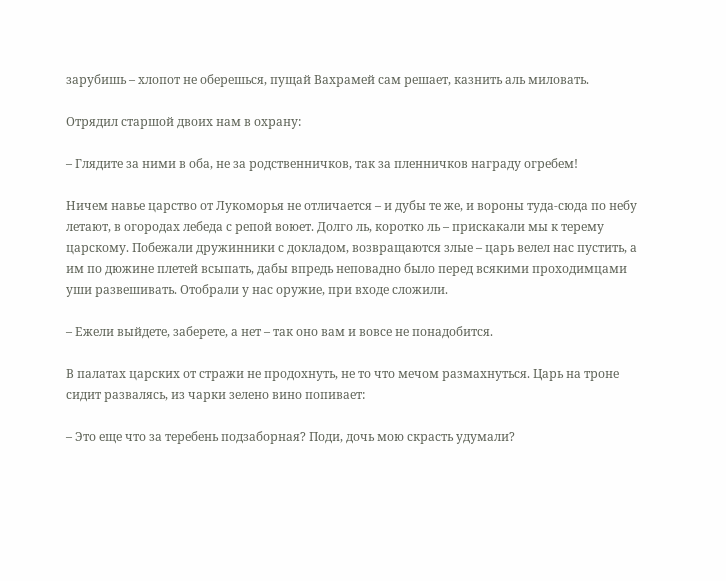зарубишь – хлопот не оберешься, пущай Вахрамей сам решает, казнить аль миловать.

Отрядил старшой двоих нам в охрану:

– Глядите за ними в оба, не за родственничков, так за пленничков награду огребем!

Ничем навье царство от Лукоморья не отличается – и дубы те же, и вороны туда-сюда по небу летают, в огородах лебеда с репой воюет. Долго ль, коротко ль – прискакали мы к терему царскому. Побежали дружинники с докладом, возвращаются злые – царь велел нас пустить, а им по дюжине плетей всыпать, дабы впредь неповадно было перед всякими проходимцами уши развешивать. Отобрали у нас оружие, при входе сложили.

– Ежели выйдете, заберете, а нет – так оно вам и вовсе не понадобится.

В палатах царских от стражи не продохнуть, не то что мечом размахнуться. Царь на троне сидит развалясь, из чарки зелено вино попивает:

– Это еще что за теребень подзаборная? Поди, дочь мою скрасть удумали?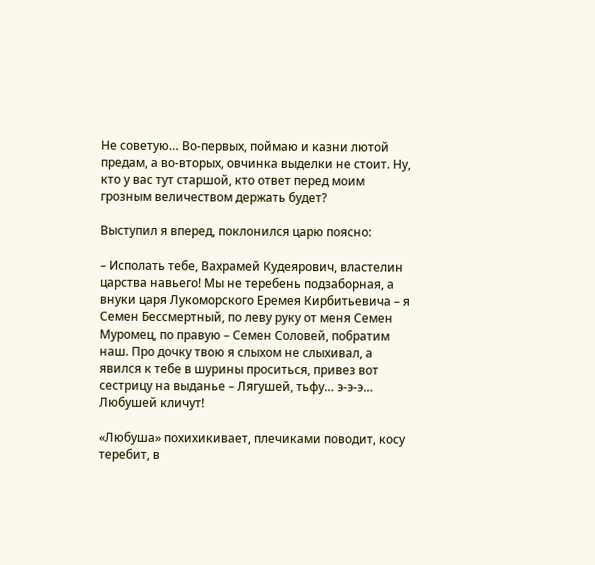Не советую… Во-первых, поймаю и казни лютой предам, а во-вторых, овчинка выделки не стоит. Ну, кто у вас тут старшой, кто ответ перед моим грозным величеством держать будет?

Выступил я вперед, поклонился царю поясно:

– Исполать тебе, Вахрамей Кудеярович, властелин царства навьего! Мы не теребень подзаборная, а внуки царя Лукоморского Еремея Кирбитьевича – я Семен Бессмертный, по леву руку от меня Семен Муромец, по правую – Семен Соловей, побратим наш. Про дочку твою я слыхом не слыхивал, а явился к тебе в шурины проситься, привез вот сестрицу на выданье – Лягушей, тьфу… э-э-э… Любушей кличут!

«Любуша» похихикивает, плечиками поводит, косу теребит, в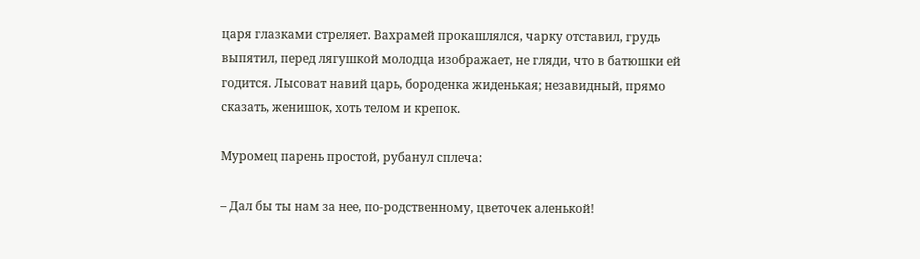царя глазками стреляет. Вахрамей прокашлялся, чарку отставил, грудь выпятил, перед лягушкой молодца изображает, не гляди, что в батюшки ей годится. Лысоват навий царь, бороденка жиденькая; незавидный, прямо сказать, женишок, хоть телом и крепок.

Муромец парень простой, рубанул сплеча:

– Дал бы ты нам за нее, по-родственному, цветочек аленькой!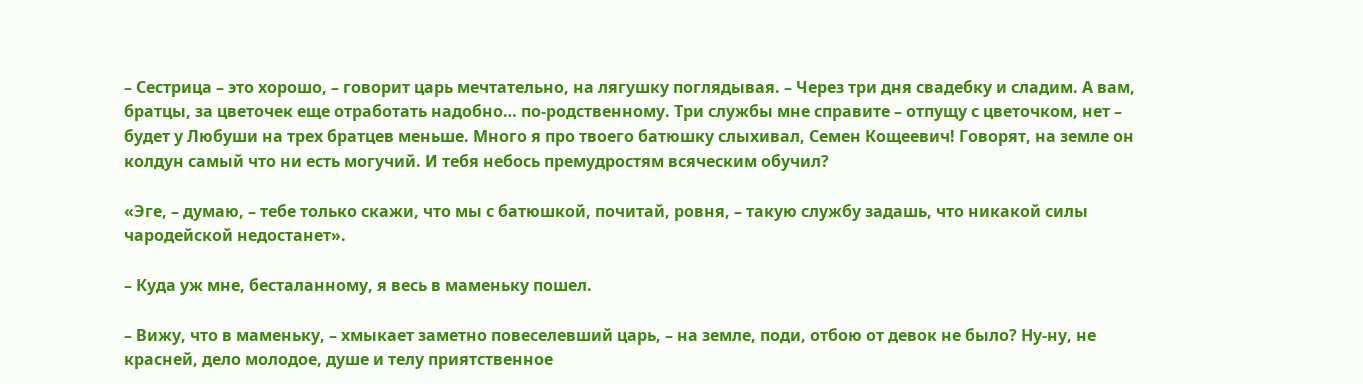– Сестрица – это хорошо, – говорит царь мечтательно, на лягушку поглядывая. – Через три дня свадебку и сладим. А вам, братцы, за цветочек еще отработать надобно… по-родственному. Три службы мне справите – отпущу с цветочком, нет – будет у Любуши на трех братцев меньше. Много я про твоего батюшку слыхивал, Семен Кощеевич! Говорят, на земле он колдун самый что ни есть могучий. И тебя небось премудростям всяческим обучил?

«Эге, – думаю, – тебе только скажи, что мы с батюшкой, почитай, ровня, – такую службу задашь, что никакой силы чародейской недостанет».

– Куда уж мне, бесталанному, я весь в маменьку пошел.

– Вижу, что в маменьку, – хмыкает заметно повеселевший царь, – на земле, поди, отбою от девок не было? Ну-ну, не красней, дело молодое, душе и телу приятственное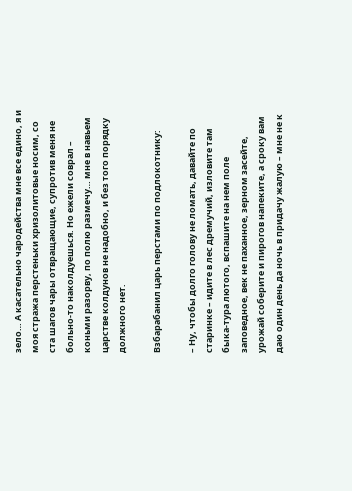зело… А касательно чародейства мне все едино, я и моя стража перстеньки хризолитовые носим, со ста шагов чары отвращающие, супротив меня не больно-то наколдуешься. Но ежели соврал – коньми разорву, по полю размечу… мне в навьем царстве колдунов не надобно, и без того порядку должного нет.

Взбарабанил царь перстами по подлокотнику:

– Ну, чтобы долго голову не ломать, давайте по старинке – идите в лес дремучий, изловите там быка-тура лютого, вспашите на нем поле заповедное, век не паханное, зерном засейте, урожай соберите и пирогов напеките, а сроку вам даю один день да ночь в придачу жалую – мне не к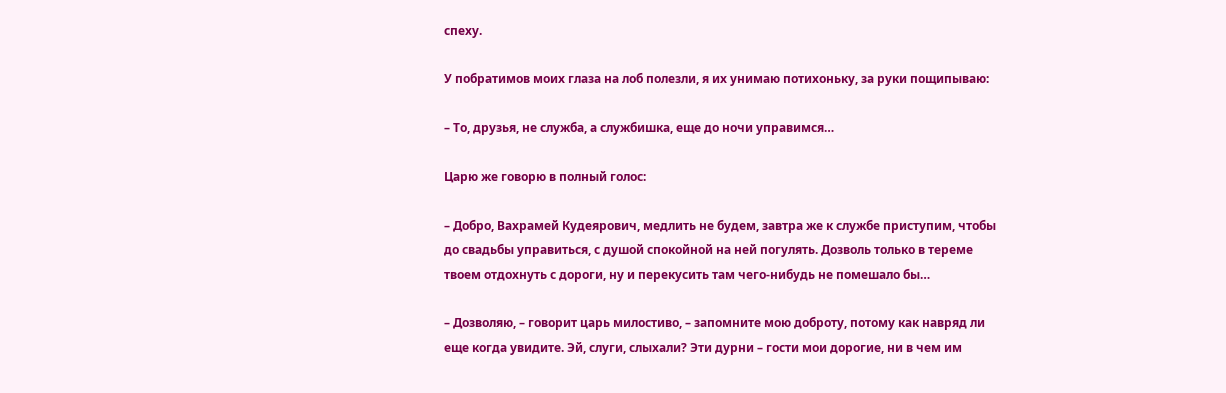спеху.

У побратимов моих глаза на лоб полезли, я их унимаю потихоньку, за руки пощипываю:

– То, друзья, не служба, а службишка, еще до ночи управимся…

Царю же говорю в полный голос:

– Добро, Вахрамей Кудеярович, медлить не будем, завтра же к службе приступим, чтобы до свадьбы управиться, с душой спокойной на ней погулять. Дозволь только в тереме твоем отдохнуть с дороги, ну и перекусить там чего-нибудь не помешало бы…

– Дозволяю, – говорит царь милостиво, – запомните мою доброту, потому как навряд ли еще когда увидите. Эй, слуги, слыхали? Эти дурни – гости мои дорогие, ни в чем им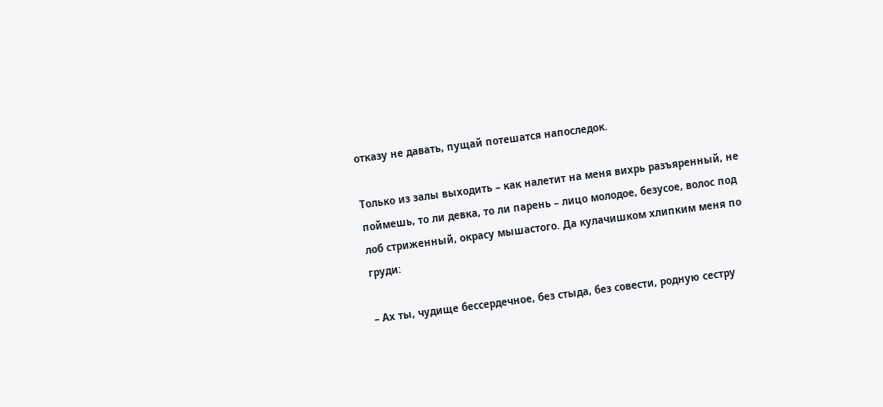отказу не давать, пущай потешатся напоследок.

Только из залы выходить – как налетит на меня вихрь разъяренный, не поймешь, то ли девка, то ли парень – лицо молодое, безусое, волос под лоб стриженный, окрасу мышастого. Да кулачишком хлипким меня по груди:

– Ах ты, чудище бессердечное, без стыда, без совести, родную сестру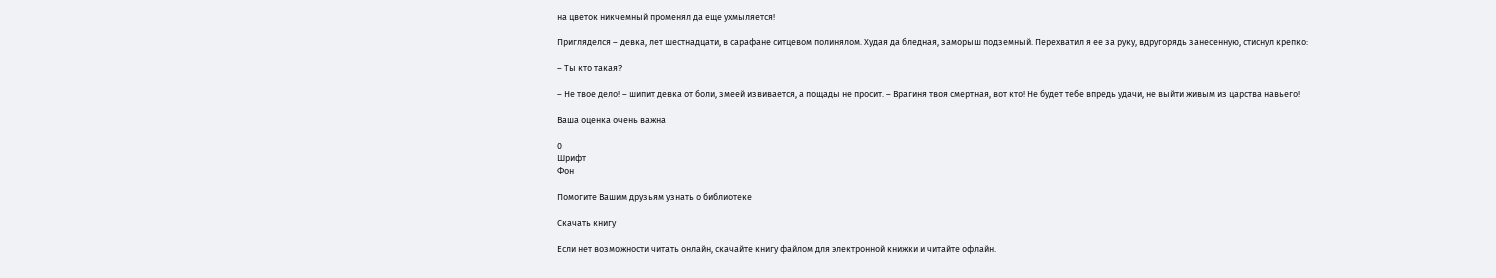на цветок никчемный променял да еще ухмыляется!

Пригляделся – девка, лет шестнадцати, в сарафане ситцевом полинялом. Худая да бледная, заморыш подземный. Перехватил я ее за руку, вдругорядь занесенную, стиснул крепко:

– Ты кто такая?

– Не твое дело! – шипит девка от боли, змеей извивается, а пощады не просит. – Врагиня твоя смертная, вот кто! Не будет тебе впредь удачи, не выйти живым из царства навьего!

Ваша оценка очень важна

0
Шрифт
Фон

Помогите Вашим друзьям узнать о библиотеке

Скачать книгу

Если нет возможности читать онлайн, скачайте книгу файлом для электронной книжки и читайте офлайн.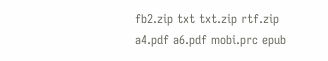fb2.zip txt txt.zip rtf.zip a4.pdf a6.pdf mobi.prc epub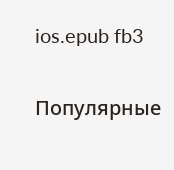ios.epub fb3

Популярные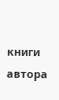книги автора